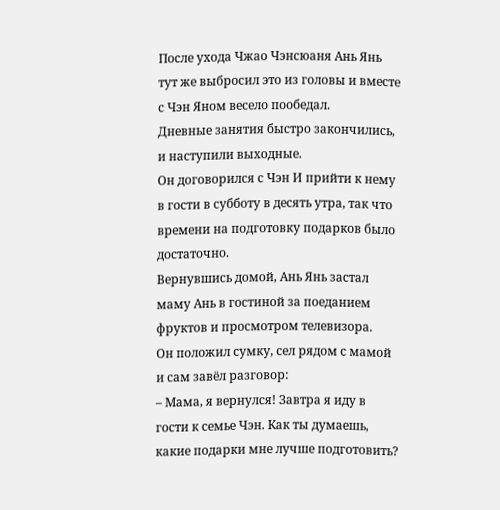После ухода Чжао Чэнсюаня Ань Янь тут же выбросил это из головы и вместе с Чэн Яном весело пообедал.
Дневные занятия быстро закончились, и наступили выходные.
Он договорился с Чэн И прийти к нему в гости в субботу в десять утра, так что времени на подготовку подарков было достаточно.
Вернувшись домой, Ань Янь застал маму Ань в гостиной за поеданием фруктов и просмотром телевизора.
Он положил сумку, сел рядом с мамой и сам завёл разговор:
– Мама, я вернулся! Завтра я иду в гости к семье Чэн. Как ты думаешь, какие подарки мне лучше подготовить?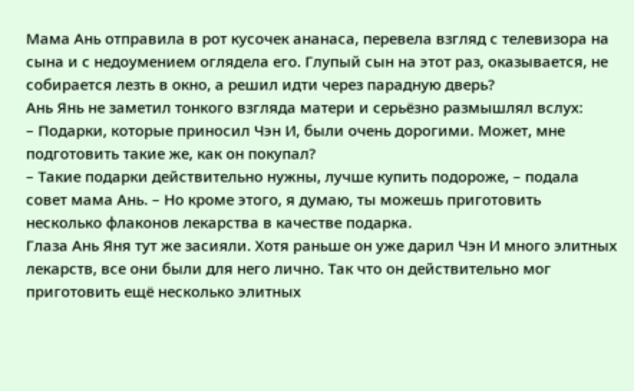Мама Ань отправила в рот кусочек ананаса, перевела взгляд с телевизора на сына и с недоумением оглядела его. Глупый сын на этот раз, оказывается, не собирается лезть в окно, а решил идти через парадную дверь?
Ань Янь не заметил тонкого взгляда матери и серьёзно размышлял вслух:
– Подарки, которые приносил Чэн И, были очень дорогими. Может, мне подготовить такие же, как он покупал?
– Такие подарки действительно нужны, лучше купить подороже, – подала совет мама Ань. – Но кроме этого, я думаю, ты можешь приготовить несколько флаконов лекарства в качестве подарка.
Глаза Ань Яня тут же засияли. Хотя раньше он уже дарил Чэн И много элитных лекарств, все они были для него лично. Так что он действительно мог приготовить ещё несколько элитных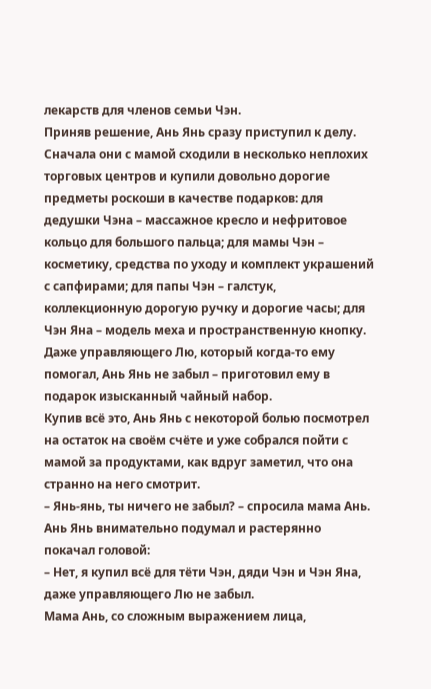лекарств для членов семьи Чэн.
Приняв решение, Ань Янь сразу приступил к делу.
Сначала они с мамой сходили в несколько неплохих торговых центров и купили довольно дорогие предметы роскоши в качестве подарков: для дедушки Чэна – массажное кресло и нефритовое кольцо для большого пальца; для мамы Чэн – косметику, средства по уходу и комплект украшений с сапфирами; для папы Чэн – галстук, коллекционную дорогую ручку и дорогие часы; для Чэн Яна – модель меха и пространственную кнопку.
Даже управляющего Лю, который когда-то ему помогал, Ань Янь не забыл – приготовил ему в подарок изысканный чайный набор.
Купив всё это, Ань Янь с некоторой болью посмотрел на остаток на своём счёте и уже собрался пойти с мамой за продуктами, как вдруг заметил, что она странно на него смотрит.
– Янь-янь, ты ничего не забыл? – спросила мама Ань.
Ань Янь внимательно подумал и растерянно покачал головой:
– Нет, я купил всё для тёти Чэн, дяди Чэн и Чэн Яна, даже управляющего Лю не забыл.
Мама Ань, со сложным выражением лица,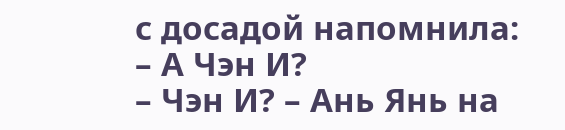с досадой напомнила:
– А Чэн И?
– Чэн И? – Ань Янь на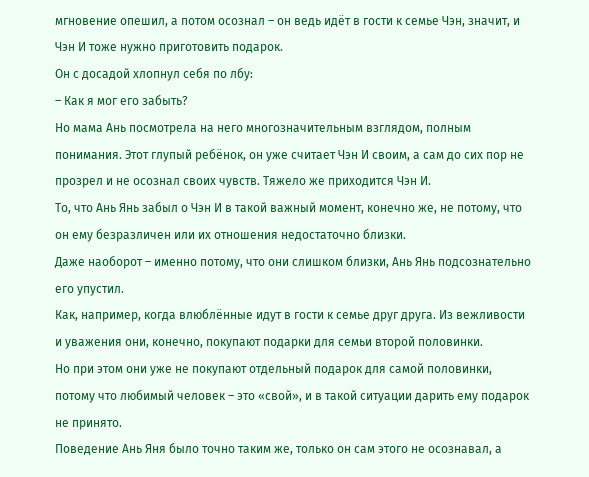мгновение опешил, а потом осознал – он ведь идёт в гости к семье Чэн, значит, и Чэн И тоже нужно приготовить подарок.
Он с досадой хлопнул себя по лбу:
– Как я мог его забыть?
Но мама Ань посмотрела на него многозначительным взглядом, полным понимания. Этот глупый ребёнок, он уже считает Чэн И своим, а сам до сих пор не прозрел и не осознал своих чувств. Тяжело же приходится Чэн И.
То, что Ань Янь забыл о Чэн И в такой важный момент, конечно же, не потому, что он ему безразличен или их отношения недостаточно близки.
Даже наоборот – именно потому, что они слишком близки, Ань Янь подсознательно его упустил.
Как, например, когда влюблённые идут в гости к семье друг друга. Из вежливости и уважения они, конечно, покупают подарки для семьи второй половинки.
Но при этом они уже не покупают отдельный подарок для самой половинки, потому что любимый человек – это «свой», и в такой ситуации дарить ему подарок не принято.
Поведение Ань Яня было точно таким же, только он сам этого не осознавал, а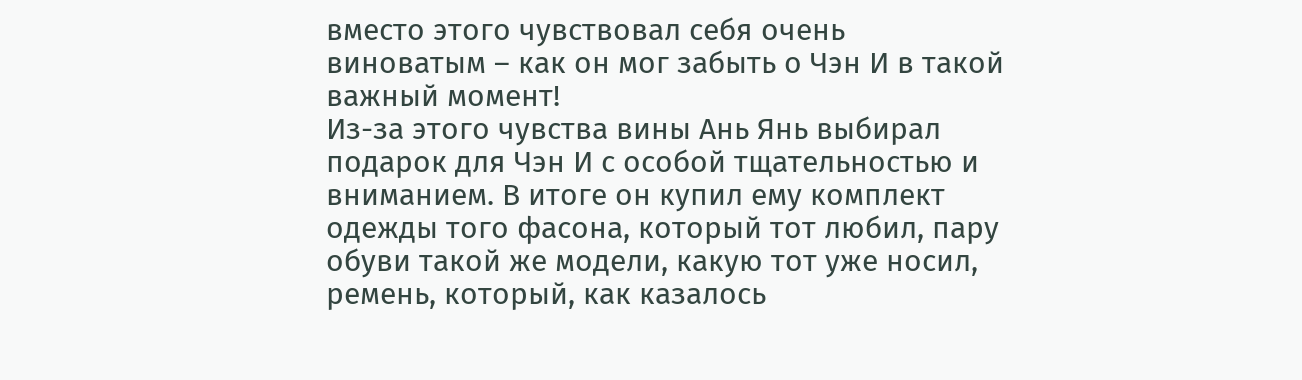вместо этого чувствовал себя очень виноватым – как он мог забыть о Чэн И в такой важный момент!
Из-за этого чувства вины Ань Янь выбирал подарок для Чэн И с особой тщательностью и вниманием. В итоге он купил ему комплект одежды того фасона, который тот любил, пару обуви такой же модели, какую тот уже носил, ремень, который, как казалось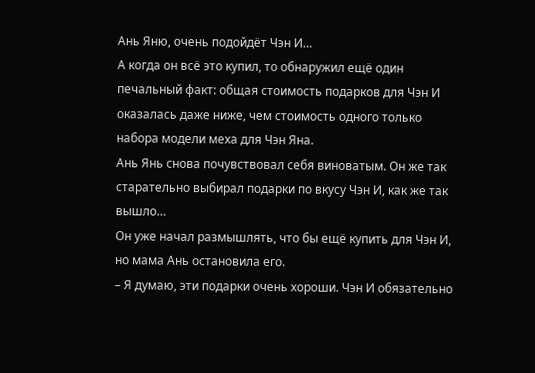Ань Яню, очень подойдёт Чэн И…
А когда он всё это купил, то обнаружил ещё один печальный факт: общая стоимость подарков для Чэн И оказалась даже ниже, чем стоимость одного только набора модели меха для Чэн Яна.
Ань Янь снова почувствовал себя виноватым. Он же так старательно выбирал подарки по вкусу Чэн И, как же так вышло…
Он уже начал размышлять, что бы ещё купить для Чэн И, но мама Ань остановила его.
– Я думаю, эти подарки очень хороши. Чэн И обязательно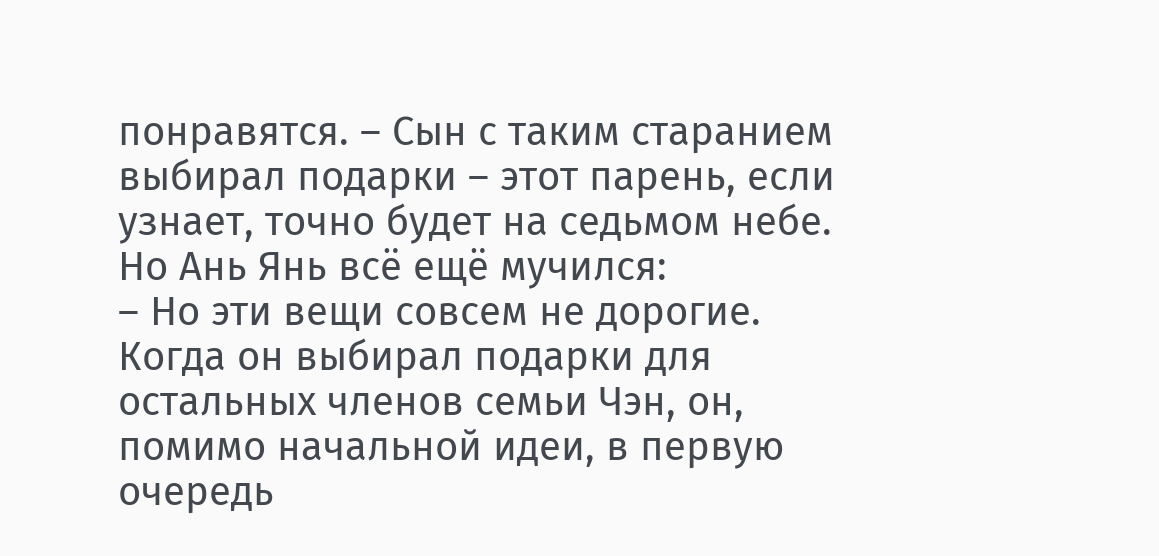понравятся. – Сын с таким старанием выбирал подарки – этот парень, если узнает, точно будет на седьмом небе.
Но Ань Янь всё ещё мучился:
– Но эти вещи совсем не дорогие.
Когда он выбирал подарки для остальных членов семьи Чэн, он, помимо начальной идеи, в первую очередь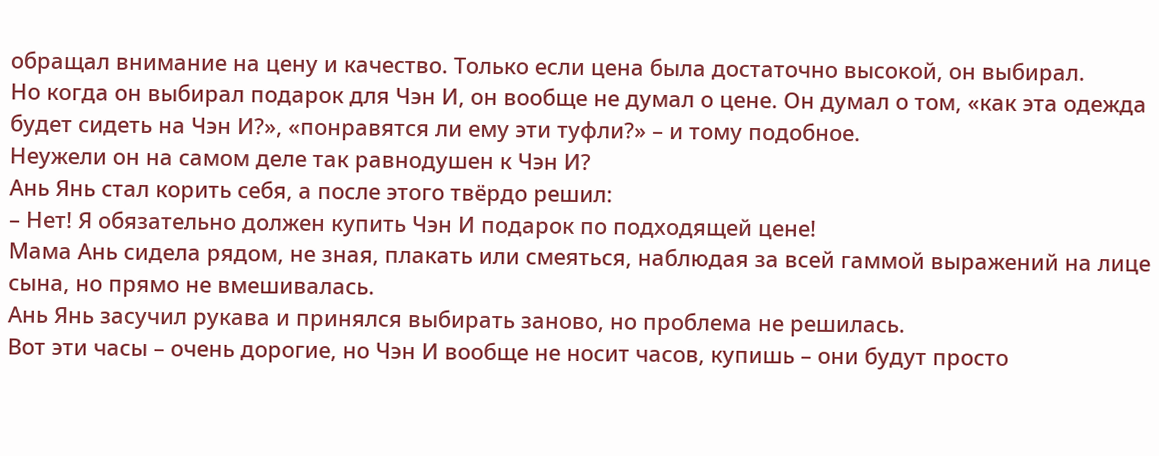обращал внимание на цену и качество. Только если цена была достаточно высокой, он выбирал.
Но когда он выбирал подарок для Чэн И, он вообще не думал о цене. Он думал о том, «как эта одежда будет сидеть на Чэн И?», «понравятся ли ему эти туфли?» – и тому подобное.
Неужели он на самом деле так равнодушен к Чэн И?
Ань Янь стал корить себя, а после этого твёрдо решил:
– Нет! Я обязательно должен купить Чэн И подарок по подходящей цене!
Мама Ань сидела рядом, не зная, плакать или смеяться, наблюдая за всей гаммой выражений на лице сына, но прямо не вмешивалась.
Ань Янь засучил рукава и принялся выбирать заново, но проблема не решилась.
Вот эти часы – очень дорогие, но Чэн И вообще не носит часов, купишь – они будут просто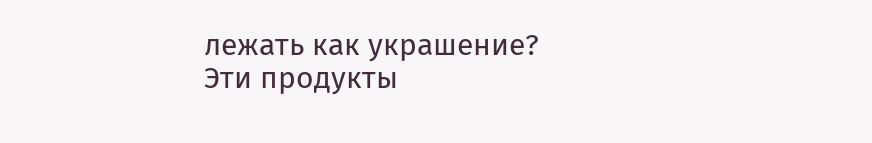лежать как украшение?
Эти продукты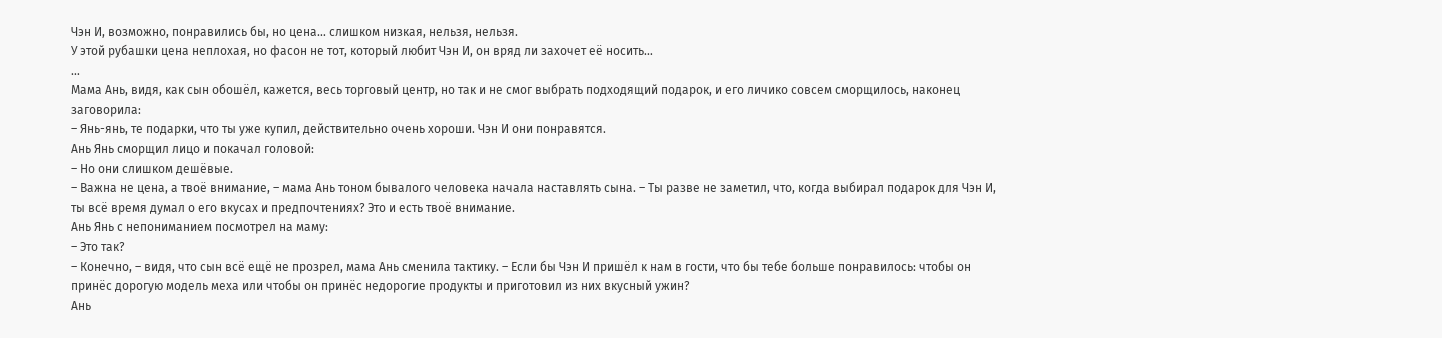Чэн И, возможно, понравились бы, но цена… слишком низкая, нельзя, нельзя.
У этой рубашки цена неплохая, но фасон не тот, который любит Чэн И, он вряд ли захочет её носить…
…
Мама Ань, видя, как сын обошёл, кажется, весь торговый центр, но так и не смог выбрать подходящий подарок, и его личико совсем сморщилось, наконец заговорила:
– Янь-янь, те подарки, что ты уже купил, действительно очень хороши. Чэн И они понравятся.
Ань Янь сморщил лицо и покачал головой:
– Но они слишком дешёвые.
– Важна не цена, а твоё внимание, – мама Ань тоном бывалого человека начала наставлять сына. – Ты разве не заметил, что, когда выбирал подарок для Чэн И, ты всё время думал о его вкусах и предпочтениях? Это и есть твоё внимание.
Ань Янь с непониманием посмотрел на маму:
– Это так?
– Конечно, – видя, что сын всё ещё не прозрел, мама Ань сменила тактику. – Если бы Чэн И пришёл к нам в гости, что бы тебе больше понравилось: чтобы он принёс дорогую модель меха или чтобы он принёс недорогие продукты и приготовил из них вкусный ужин?
Ань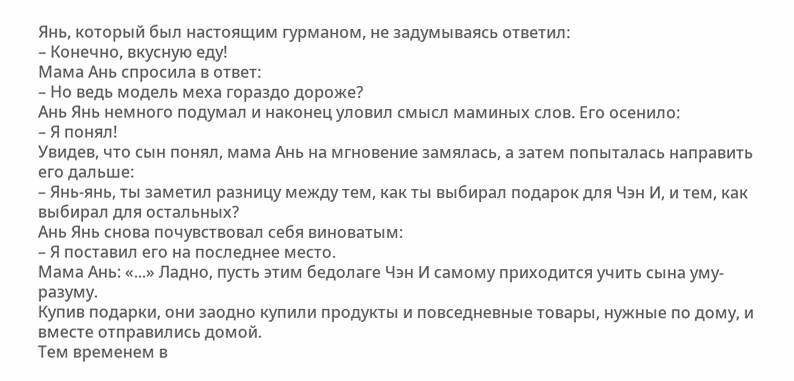Янь, который был настоящим гурманом, не задумываясь ответил:
– Конечно, вкусную еду!
Мама Ань спросила в ответ:
– Но ведь модель меха гораздо дороже?
Ань Янь немного подумал и наконец уловил смысл маминых слов. Его осенило:
– Я понял!
Увидев, что сын понял, мама Ань на мгновение замялась, а затем попыталась направить его дальше:
– Янь-янь, ты заметил разницу между тем, как ты выбирал подарок для Чэн И, и тем, как выбирал для остальных?
Ань Янь снова почувствовал себя виноватым:
– Я поставил его на последнее место.
Мама Ань: «...» Ладно, пусть этим бедолаге Чэн И самому приходится учить сына уму-разуму.
Купив подарки, они заодно купили продукты и повседневные товары, нужные по дому, и вместе отправились домой.
Тем временем в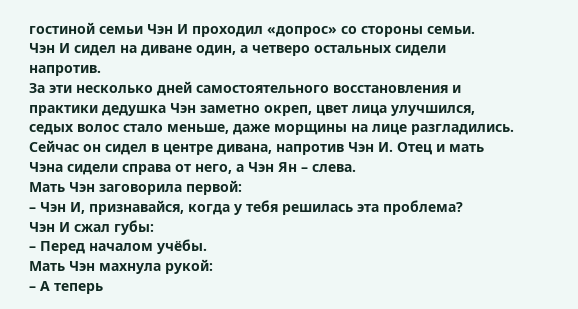гостиной семьи Чэн И проходил «допрос» со стороны семьи.
Чэн И сидел на диване один, а четверо остальных сидели напротив.
За эти несколько дней самостоятельного восстановления и практики дедушка Чэн заметно окреп, цвет лица улучшился, седых волос стало меньше, даже морщины на лице разгладились.
Сейчас он сидел в центре дивана, напротив Чэн И. Отец и мать Чэна сидели справа от него, а Чэн Ян – слева.
Мать Чэн заговорила первой:
– Чэн И, признавайся, когда у тебя решилась эта проблема?
Чэн И сжал губы:
– Перед началом учёбы.
Мать Чэн махнула рукой:
– А теперь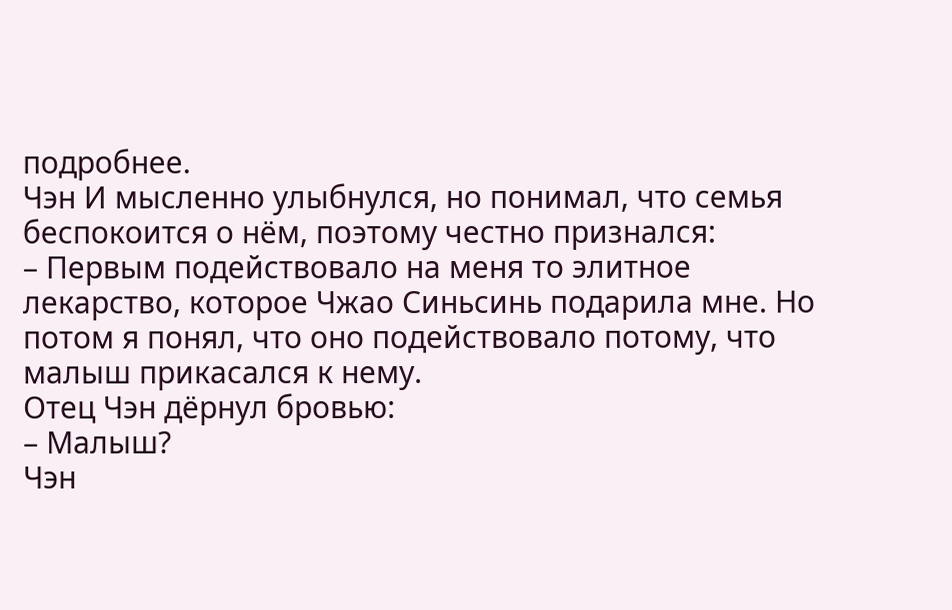подробнее.
Чэн И мысленно улыбнулся, но понимал, что семья беспокоится о нём, поэтому честно признался:
– Первым подействовало на меня то элитное лекарство, которое Чжао Синьсинь подарила мне. Но потом я понял, что оно подействовало потому, что малыш прикасался к нему.
Отец Чэн дёрнул бровью:
– Малыш?
Чэн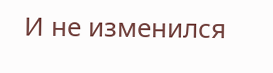И не изменился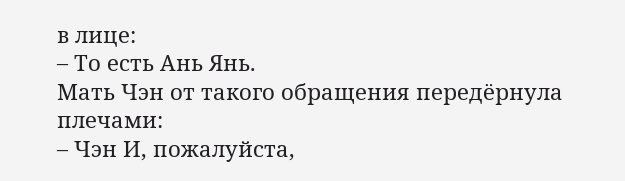в лице:
– То есть Ань Янь.
Мать Чэн от такого обращения передёрнула плечами:
– Чэн И, пожалуйста,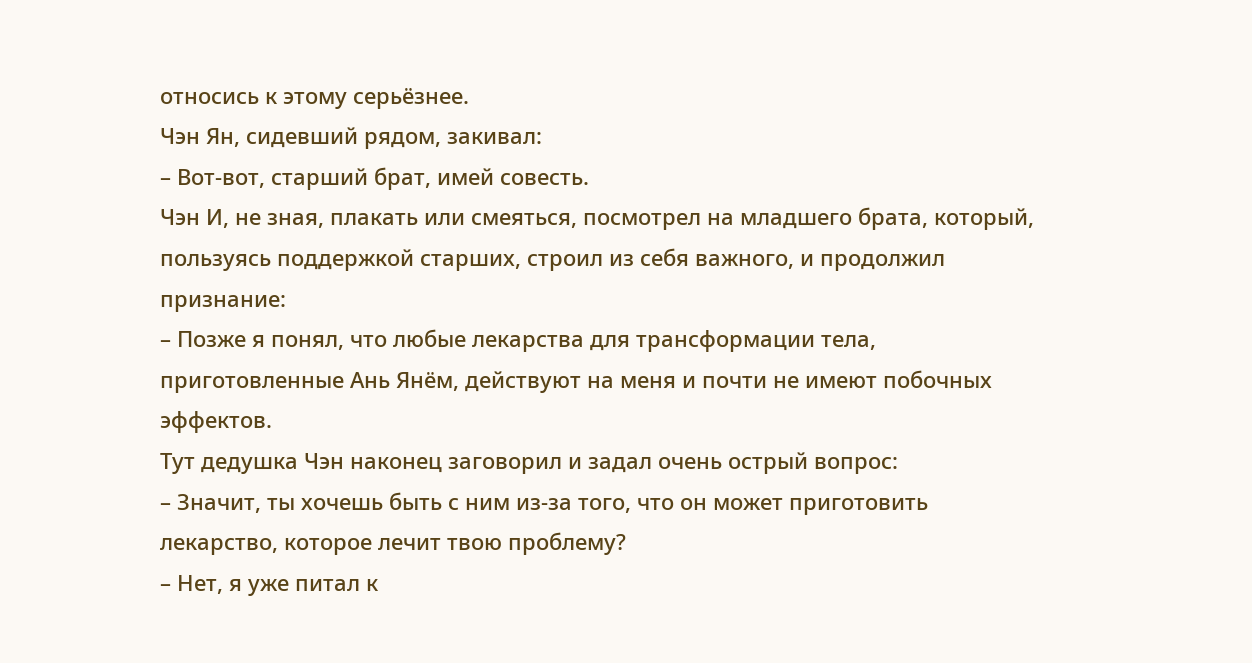относись к этому серьёзнее.
Чэн Ян, сидевший рядом, закивал:
– Вот-вот, старший брат, имей совесть.
Чэн И, не зная, плакать или смеяться, посмотрел на младшего брата, который, пользуясь поддержкой старших, строил из себя важного, и продолжил признание:
– Позже я понял, что любые лекарства для трансформации тела, приготовленные Ань Янём, действуют на меня и почти не имеют побочных эффектов.
Тут дедушка Чэн наконец заговорил и задал очень острый вопрос:
– Значит, ты хочешь быть с ним из-за того, что он может приготовить лекарство, которое лечит твою проблему?
– Нет, я уже питал к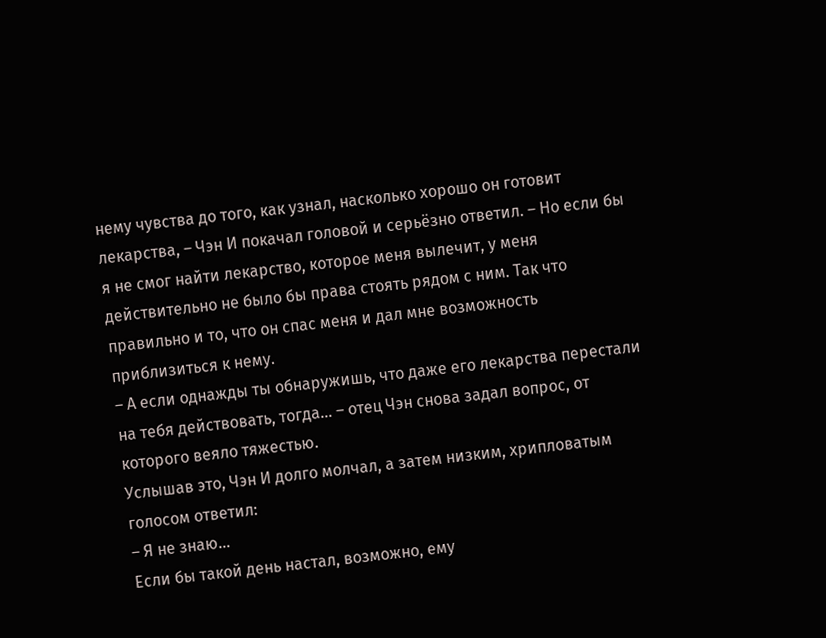нему чувства до того, как узнал, насколько хорошо он готовит лекарства, – Чэн И покачал головой и серьёзно ответил. – Но если бы я не смог найти лекарство, которое меня вылечит, у меня действительно не было бы права стоять рядом с ним. Так что правильно и то, что он спас меня и дал мне возможность приблизиться к нему.
– А если однажды ты обнаружишь, что даже его лекарства перестали на тебя действовать, тогда… – отец Чэн снова задал вопрос, от которого веяло тяжестью.
Услышав это, Чэн И долго молчал, а затем низким, хрипловатым голосом ответил:
– Я не знаю…
Если бы такой день настал, возможно, ему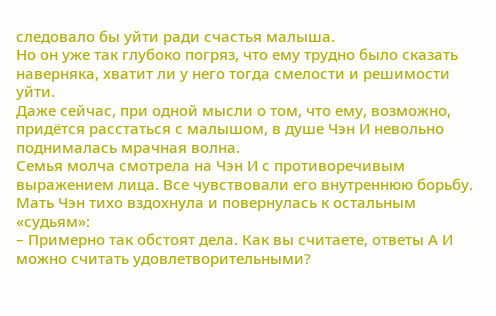следовало бы уйти ради счастья малыша.
Но он уже так глубоко погряз, что ему трудно было сказать наверняка, хватит ли у него тогда смелости и решимости уйти.
Даже сейчас, при одной мысли о том, что ему, возможно, придётся расстаться с малышом, в душе Чэн И невольно поднималась мрачная волна.
Семья молча смотрела на Чэн И с противоречивым выражением лица. Все чувствовали его внутреннюю борьбу.
Мать Чэн тихо вздохнула и повернулась к остальным «судьям»:
– Примерно так обстоят дела. Как вы считаете, ответы А И можно считать удовлетворительными?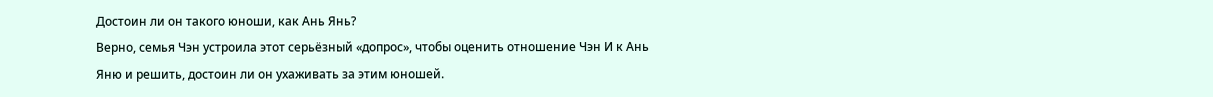Достоин ли он такого юноши, как Ань Янь?
Верно, семья Чэн устроила этот серьёзный «допрос», чтобы оценить отношение Чэн И к Ань Яню и решить, достоин ли он ухаживать за этим юношей.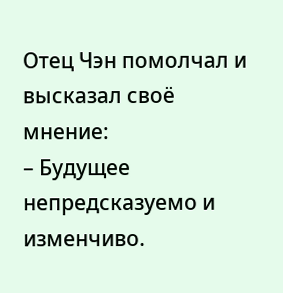Отец Чэн помолчал и высказал своё мнение:
– Будущее непредсказуемо и изменчиво.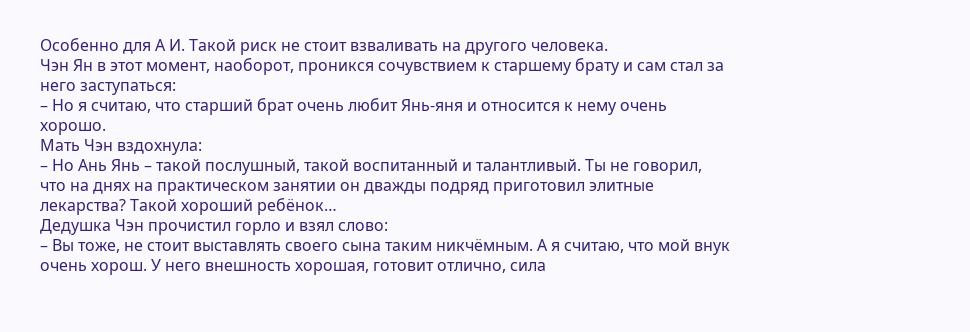Особенно для А И. Такой риск не стоит взваливать на другого человека.
Чэн Ян в этот момент, наоборот, проникся сочувствием к старшему брату и сам стал за него заступаться:
– Но я считаю, что старший брат очень любит Янь-яня и относится к нему очень хорошо.
Мать Чэн вздохнула:
– Но Ань Янь – такой послушный, такой воспитанный и талантливый. Ты не говорил, что на днях на практическом занятии он дважды подряд приготовил элитные лекарства? Такой хороший ребёнок…
Дедушка Чэн прочистил горло и взял слово:
– Вы тоже, не стоит выставлять своего сына таким никчёмным. А я считаю, что мой внук очень хорош. У него внешность хорошая, готовит отлично, сила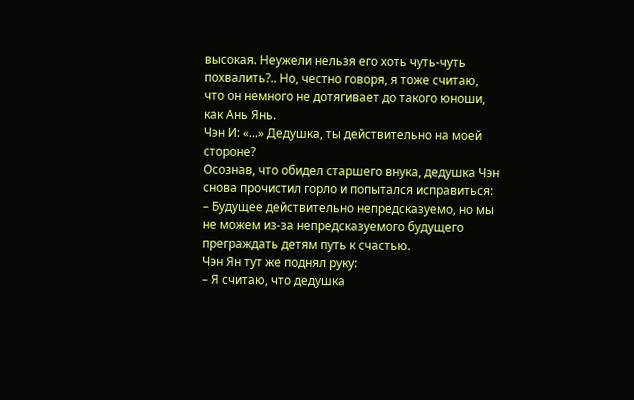высокая. Неужели нельзя его хоть чуть-чуть похвалить?.. Но, честно говоря, я тоже считаю, что он немного не дотягивает до такого юноши, как Ань Янь.
Чэн И: «...» Дедушка, ты действительно на моей стороне?
Осознав, что обидел старшего внука, дедушка Чэн снова прочистил горло и попытался исправиться:
– Будущее действительно непредсказуемо, но мы не можем из-за непредсказуемого будущего преграждать детям путь к счастью.
Чэн Ян тут же поднял руку:
– Я считаю, что дедушка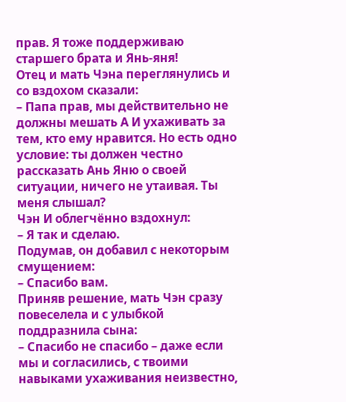прав. Я тоже поддерживаю старшего брата и Янь-яня!
Отец и мать Чэна переглянулись и со вздохом сказали:
– Папа прав, мы действительно не должны мешать А И ухаживать за тем, кто ему нравится. Но есть одно условие: ты должен честно рассказать Ань Яню о своей ситуации, ничего не утаивая. Ты меня слышал?
Чэн И облегчённо вздохнул:
– Я так и сделаю.
Подумав, он добавил с некоторым смущением:
– Спасибо вам.
Приняв решение, мать Чэн сразу повеселела и с улыбкой поддразнила сына:
– Спасибо не спасибо – даже если мы и согласились, с твоими навыками ухаживания неизвестно,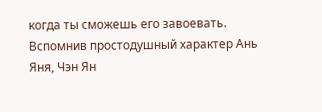когда ты сможешь его завоевать.
Вспомнив простодушный характер Ань Яня, Чэн Ян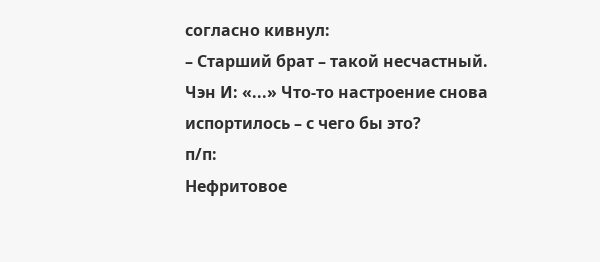согласно кивнул:
– Старший брат – такой несчастный.
Чэн И: «...» Что-то настроение снова испортилось – с чего бы это?
п/п:
Нефритовое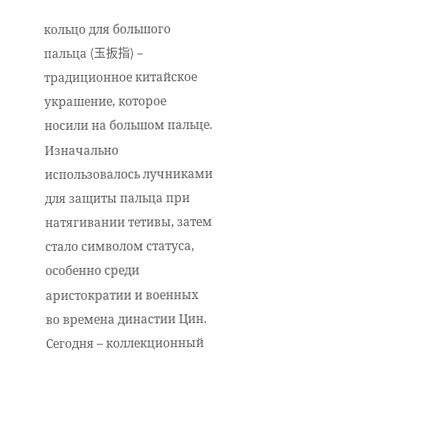кольцо для большого пальца (玉扳指) – традиционное китайское украшение, которое носили на большом пальце. Изначально использовалось лучниками для защиты пальца при натягивании тетивы, затем стало символом статуса, особенно среди аристократии и военных во времена династии Цин. Сегодня – коллекционный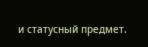и статусный предмет.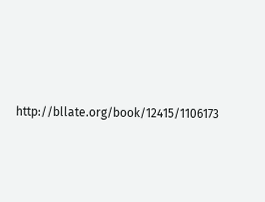http://bllate.org/book/12415/1106173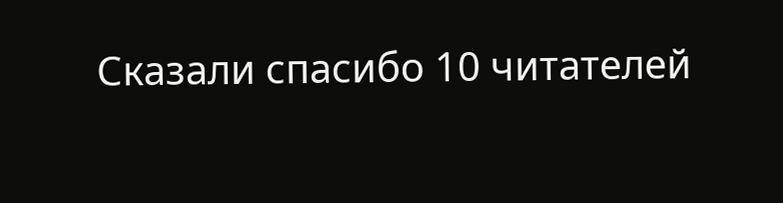Сказали спасибо 10 читателей